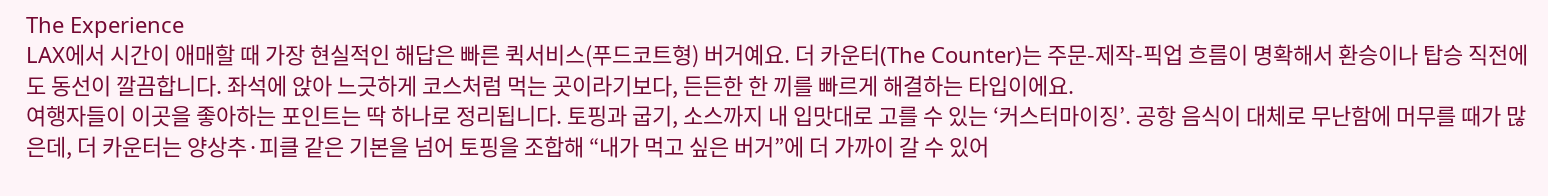The Experience
LAX에서 시간이 애매할 때 가장 현실적인 해답은 빠른 퀵서비스(푸드코트형) 버거예요. 더 카운터(The Counter)는 주문-제작-픽업 흐름이 명확해서 환승이나 탑승 직전에도 동선이 깔끔합니다. 좌석에 앉아 느긋하게 코스처럼 먹는 곳이라기보다, 든든한 한 끼를 빠르게 해결하는 타입이에요.
여행자들이 이곳을 좋아하는 포인트는 딱 하나로 정리됩니다. 토핑과 굽기, 소스까지 내 입맛대로 고를 수 있는 ‘커스터마이징’. 공항 음식이 대체로 무난함에 머무를 때가 많은데, 더 카운터는 양상추·피클 같은 기본을 넘어 토핑을 조합해 “내가 먹고 싶은 버거”에 더 가까이 갈 수 있어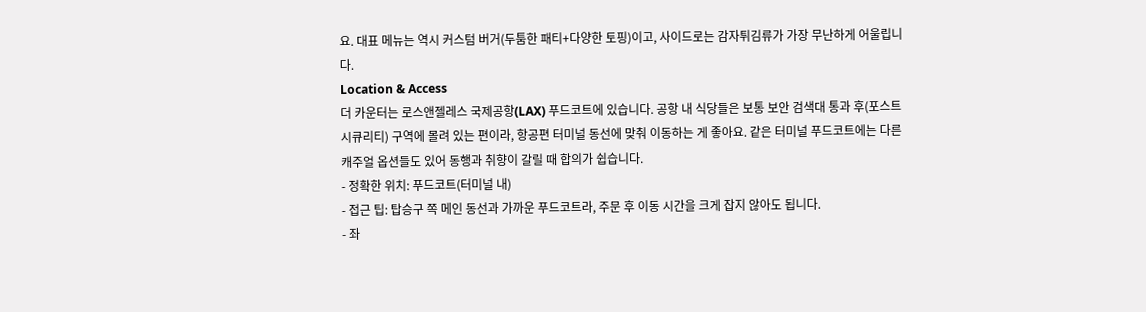요. 대표 메뉴는 역시 커스텀 버거(두툼한 패티+다양한 토핑)이고, 사이드로는 감자튀김류가 가장 무난하게 어울립니다.
Location & Access
더 카운터는 로스앤젤레스 국제공항(LAX) 푸드코트에 있습니다. 공항 내 식당들은 보통 보안 검색대 통과 후(포스트 시큐리티) 구역에 몰려 있는 편이라, 항공편 터미널 동선에 맞춰 이동하는 게 좋아요. 같은 터미널 푸드코트에는 다른 캐주얼 옵션들도 있어 동행과 취향이 갈릴 때 합의가 쉽습니다.
- 정확한 위치: 푸드코트(터미널 내)
- 접근 팁: 탑승구 쪽 메인 동선과 가까운 푸드코트라, 주문 후 이동 시간을 크게 잡지 않아도 됩니다.
- 좌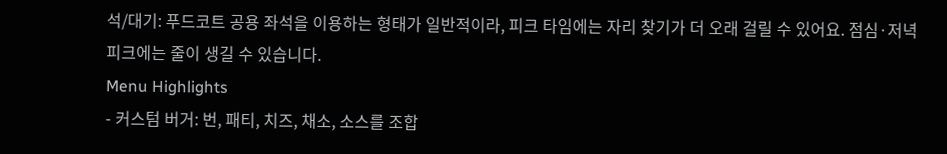석/대기: 푸드코트 공용 좌석을 이용하는 형태가 일반적이라, 피크 타임에는 자리 찾기가 더 오래 걸릴 수 있어요. 점심·저녁 피크에는 줄이 생길 수 있습니다.
Menu Highlights
- 커스텀 버거: 번, 패티, 치즈, 채소, 소스를 조합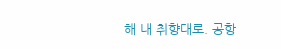해 내 취향대로. 공항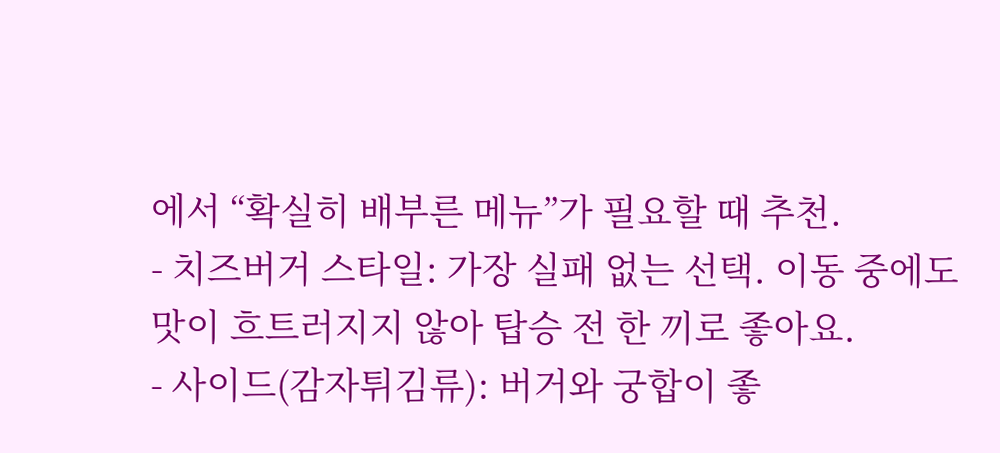에서 “확실히 배부른 메뉴”가 필요할 때 추천.
- 치즈버거 스타일: 가장 실패 없는 선택. 이동 중에도 맛이 흐트러지지 않아 탑승 전 한 끼로 좋아요.
- 사이드(감자튀김류): 버거와 궁합이 좋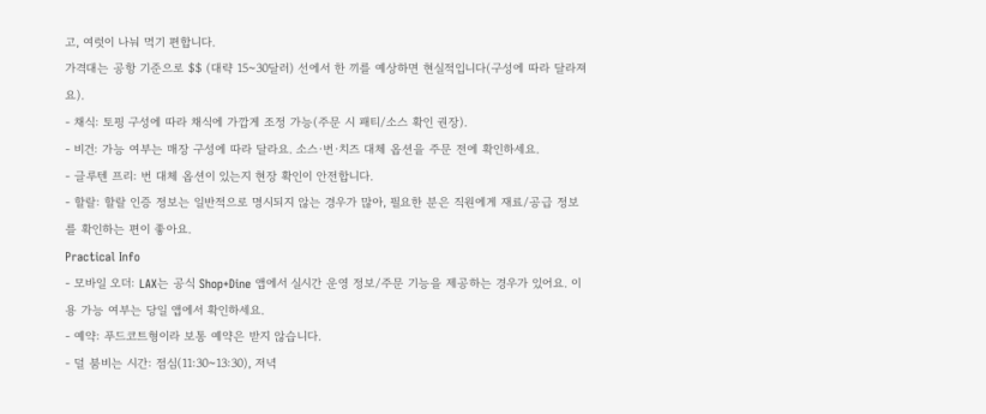고, 여럿이 나눠 먹기 편합니다.
가격대는 공항 기준으로 $$ (대략 15~30달러) 선에서 한 끼를 예상하면 현실적입니다(구성에 따라 달라져요).
- 채식: 토핑 구성에 따라 채식에 가깝게 조정 가능(주문 시 패티/소스 확인 권장).
- 비건: 가능 여부는 매장 구성에 따라 달라요. 소스·번·치즈 대체 옵션을 주문 전에 확인하세요.
- 글루텐 프리: 번 대체 옵션이 있는지 현장 확인이 안전합니다.
- 할랄: 할랄 인증 정보는 일반적으로 명시되지 않는 경우가 많아, 필요한 분은 직원에게 재료/공급 정보를 확인하는 편이 좋아요.
Practical Info
- 모바일 오더: LAX는 공식 Shop+Dine 앱에서 실시간 운영 정보/주문 기능을 제공하는 경우가 있어요. 이용 가능 여부는 당일 앱에서 확인하세요.
- 예약: 푸드코트형이라 보통 예약은 받지 않습니다.
- 덜 붐비는 시간: 점심(11:30~13:30), 저녁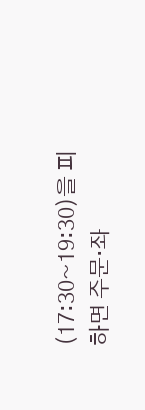(17:30~19:30)을 피하면 주문·좌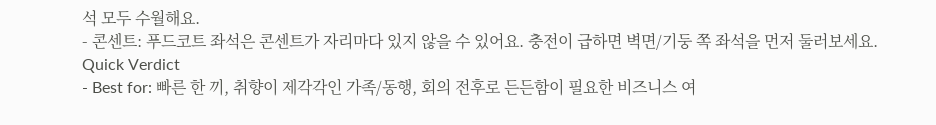석 모두 수월해요.
- 콘센트: 푸드코트 좌석은 콘센트가 자리마다 있지 않을 수 있어요. 충전이 급하면 벽면/기둥 쪽 좌석을 먼저 둘러보세요.
Quick Verdict
- Best for: 빠른 한 끼, 취향이 제각각인 가족/동행, 회의 전후로 든든함이 필요한 비즈니스 여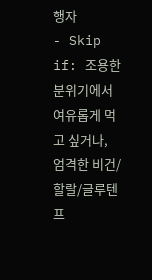행자
- Skip if: 조용한 분위기에서 여유롭게 먹고 싶거나, 엄격한 비건/할랄/글루텐 프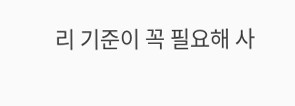리 기준이 꼭 필요해 사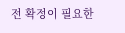전 확정이 필요한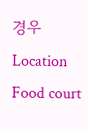경우
Location
Food court